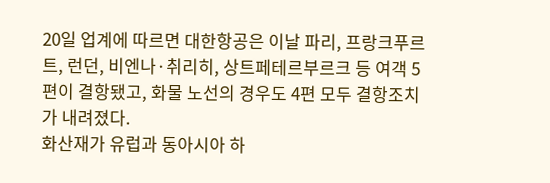20일 업계에 따르면 대한항공은 이날 파리, 프랑크푸르트, 런던, 비엔나·취리히, 상트페테르부르크 등 여객 5편이 결항됐고, 화물 노선의 경우도 4편 모두 결항조치가 내려졌다.
화산재가 유럽과 동아시아 하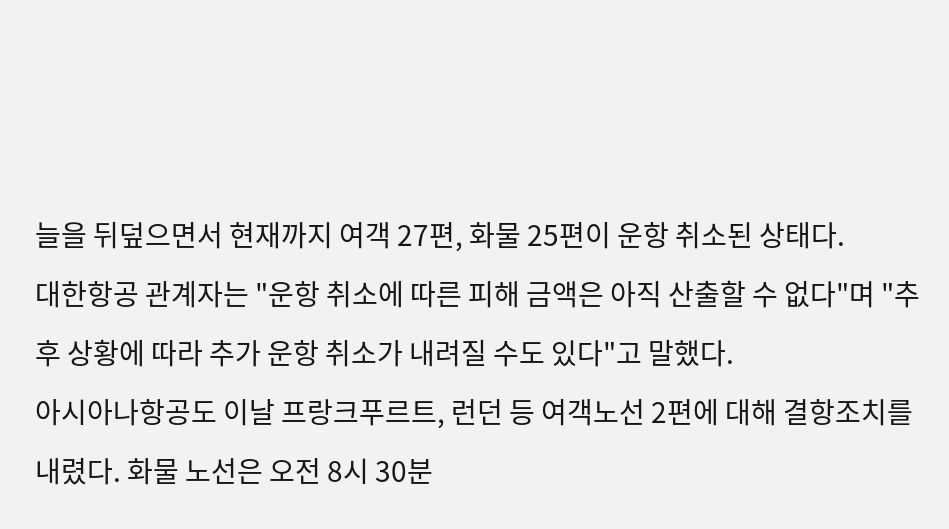늘을 뒤덮으면서 현재까지 여객 27편, 화물 25편이 운항 취소된 상태다.
대한항공 관계자는 "운항 취소에 따른 피해 금액은 아직 산출할 수 없다"며 "추후 상황에 따라 추가 운항 취소가 내려질 수도 있다"고 말했다.
아시아나항공도 이날 프랑크푸르트, 런던 등 여객노선 2편에 대해 결항조치를 내렸다. 화물 노선은 오전 8시 30분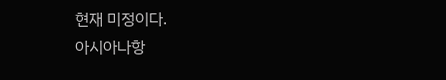현재 미정이다.
아시아나항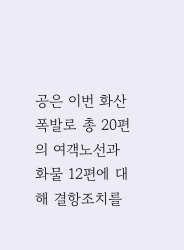공은 이번 화산폭발로 총 20편의 여객노선과 화물 12편에 대해 결항조치를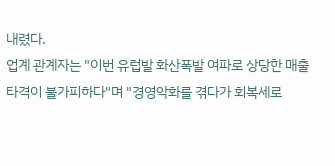내렸다.
업계 관계자는 "이번 유럽발 화산폭발 여파로 상당한 매출 타격이 불가피하다"며 "경영악화를 겪다가 회복세로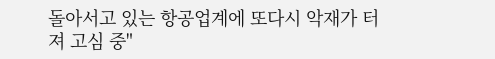돌아서고 있는 항공업계에 또다시 악재가 터져 고심 중"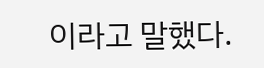이라고 말했다.